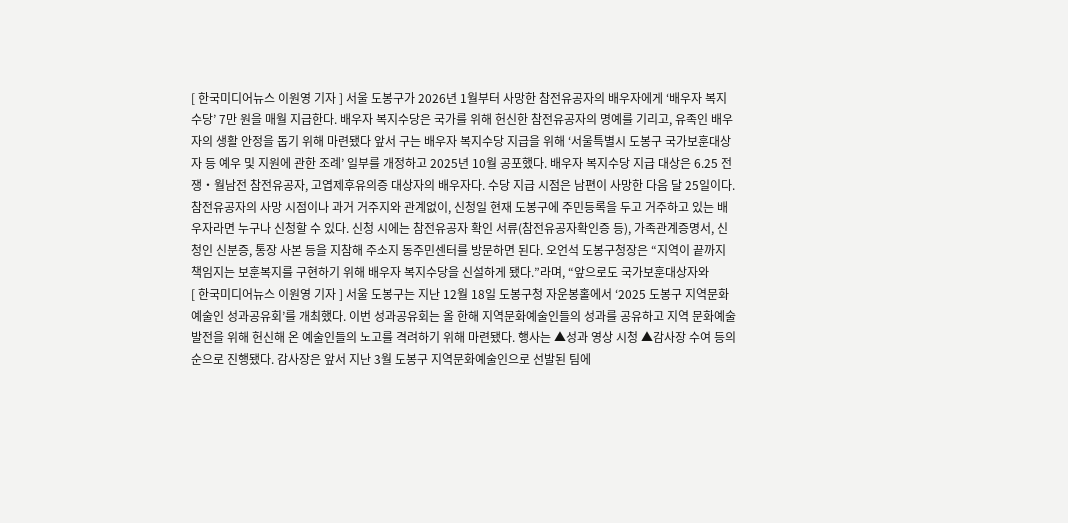[ 한국미디어뉴스 이원영 기자 ] 서울 도봉구가 2026년 1월부터 사망한 참전유공자의 배우자에게 ‘배우자 복지수당’ 7만 원을 매월 지급한다. 배우자 복지수당은 국가를 위해 헌신한 참전유공자의 명예를 기리고, 유족인 배우자의 생활 안정을 돕기 위해 마련됐다 앞서 구는 배우자 복지수당 지급을 위해 ‘서울특별시 도봉구 국가보훈대상자 등 예우 및 지원에 관한 조례’ 일부를 개정하고 2025년 10월 공포했다. 배우자 복지수당 지급 대상은 6.25 전쟁‧월남전 참전유공자, 고엽제후유의증 대상자의 배우자다. 수당 지급 시점은 남편이 사망한 다음 달 25일이다. 참전유공자의 사망 시점이나 과거 거주지와 관계없이, 신청일 현재 도봉구에 주민등록을 두고 거주하고 있는 배우자라면 누구나 신청할 수 있다. 신청 시에는 참전유공자 확인 서류(참전유공자확인증 등), 가족관계증명서, 신청인 신분증, 통장 사본 등을 지참해 주소지 동주민센터를 방문하면 된다. 오언석 도봉구청장은 “지역이 끝까지 책임지는 보훈복지를 구현하기 위해 배우자 복지수당을 신설하게 됐다.”라며, “앞으로도 국가보훈대상자와
[ 한국미디어뉴스 이원영 기자 ] 서울 도봉구는 지난 12월 18일 도봉구청 자운봉홀에서 ‘2025 도봉구 지역문화예술인 성과공유회’를 개최했다. 이번 성과공유회는 올 한해 지역문화예술인들의 성과를 공유하고 지역 문화예술 발전을 위해 헌신해 온 예술인들의 노고를 격려하기 위해 마련됐다. 행사는 ▲성과 영상 시청 ▲감사장 수여 등의 순으로 진행됐다. 감사장은 앞서 지난 3월 도봉구 지역문화예술인으로 선발된 팀에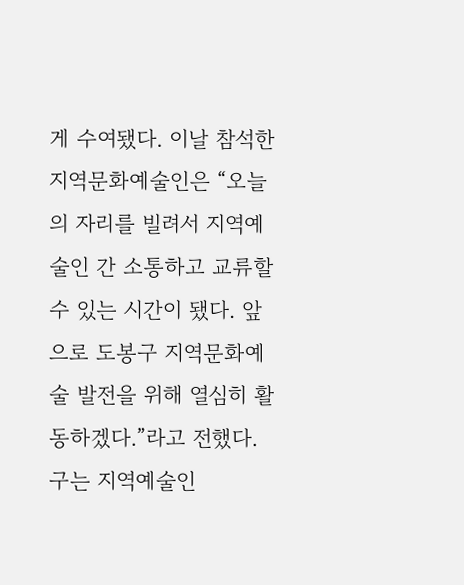게 수여됐다. 이날 참석한 지역문화예술인은 “오늘의 자리를 빌려서 지역예술인 간 소통하고 교류할 수 있는 시간이 됐다. 앞으로 도봉구 지역문화예술 발전을 위해 열심히 활동하겠다.”라고 전했다. 구는 지역예술인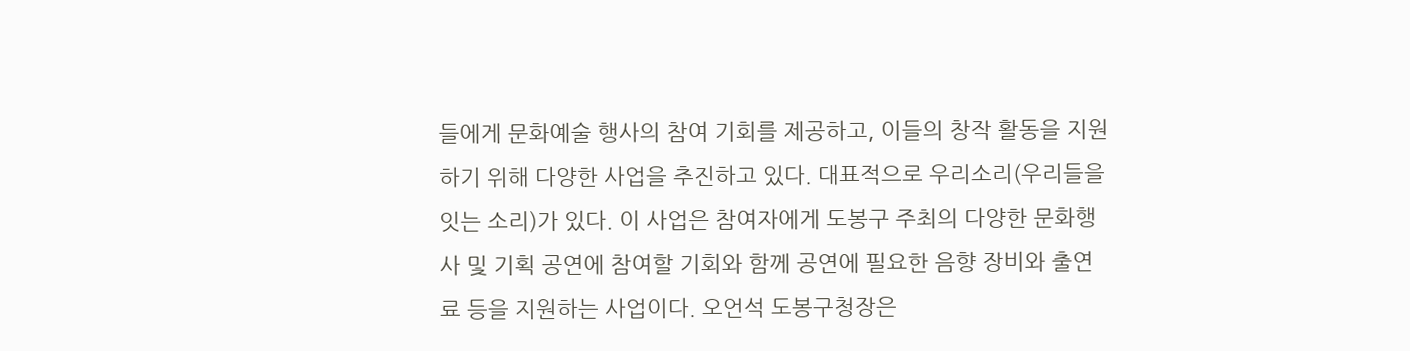들에게 문화예술 행사의 참여 기회를 제공하고, 이들의 창작 활동을 지원하기 위해 다양한 사업을 추진하고 있다. 대표적으로 우리소리(우리들을 잇는 소리)가 있다. 이 사업은 참여자에게 도봉구 주최의 다양한 문화행사 및 기획 공연에 참여할 기회와 함께 공연에 필요한 음향 장비와 출연료 등을 지원하는 사업이다. 오언석 도봉구청장은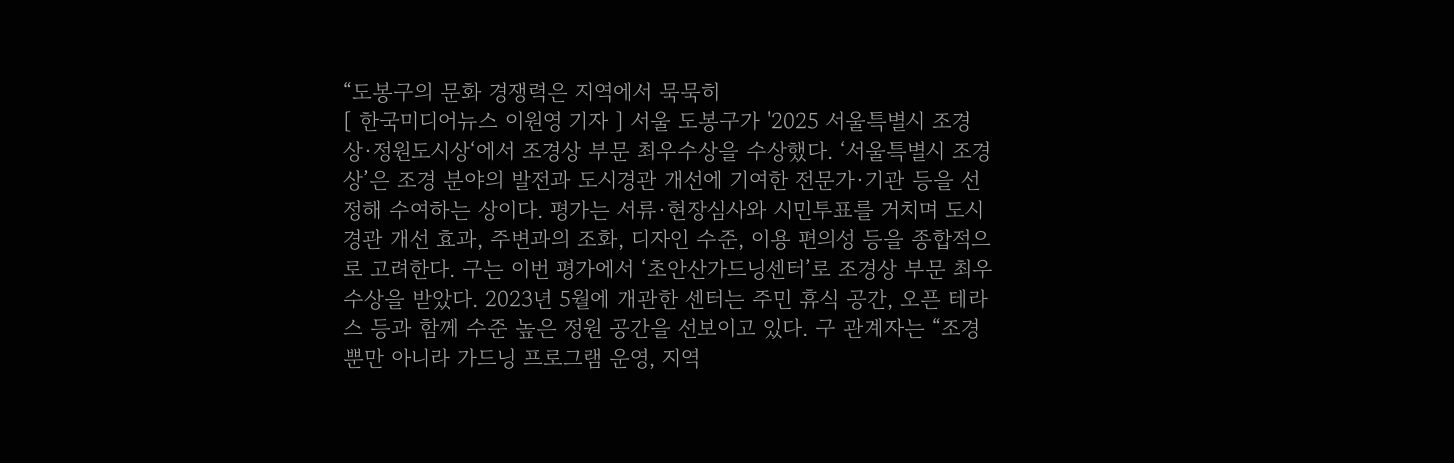“도봉구의 문화 경쟁력은 지역에서 묵묵히
[ 한국미디어뉴스 이원영 기자 ] 서울 도봉구가 '2025 서울특별시 조경상·정원도시상‘에서 조경상 부문 최우수상을 수상했다. ‘서울특별시 조경상’은 조경 분야의 발전과 도시경관 개선에 기여한 전문가·기관 등을 선정해 수여하는 상이다. 평가는 서류·현장심사와 시민투표를 거치며 도시경관 개선 효과, 주변과의 조화, 디자인 수준, 이용 편의성 등을 종합적으로 고려한다. 구는 이번 평가에서 ‘초안산가드닝센터’로 조경상 부문 최우수상을 받았다. 2023년 5월에 개관한 센터는 주민 휴식 공간, 오픈 테라스 등과 함께 수준 높은 정원 공간을 선보이고 있다. 구 관계자는 “조경뿐만 아니라 가드닝 프로그램 운영, 지역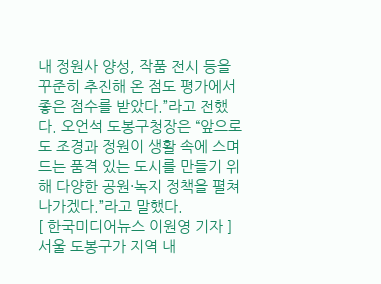내 정원사 양성, 작품 전시 등을 꾸준히 추진해 온 점도 평가에서 좋은 점수를 받았다.”라고 전했다. 오언석 도봉구청장은 “앞으로도 조경과 정원이 생활 속에 스며드는 품격 있는 도시를 만들기 위해 다양한 공원·녹지 정책을 펼쳐나가겠다.”라고 말했다.
[ 한국미디어뉴스 이원영 기자 ] 서울 도봉구가 지역 내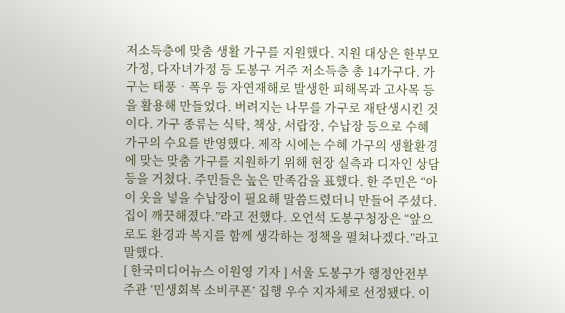저소득층에 맞춤 생활 가구를 지원했다. 지원 대상은 한부모가정, 다자녀가정 등 도봉구 거주 저소득층 총 14가구다. 가구는 태풍‧폭우 등 자연재해로 발생한 피해목과 고사목 등을 활용해 만들었다. 버려지는 나무를 가구로 재탄생시킨 것이다. 가구 종류는 식탁, 책상, 서랍장, 수납장 등으로 수혜 가구의 수요를 반영했다. 제작 시에는 수혜 가구의 생활환경에 맞는 맞춤 가구를 지원하기 위해 현장 실측과 디자인 상담 등을 거쳤다. 주민들은 높은 만족감을 표했다. 한 주민은 “아이 옷을 넣을 수납장이 필요해 말씀드렸더니 만들어 주셨다. 집이 깨끗해졌다.”라고 전했다. 오언석 도봉구청장은 “앞으로도 환경과 복지를 함께 생각하는 정책을 펼쳐나겠다.”라고 말했다.
[ 한국미디어뉴스 이원영 기자 ] 서울 도봉구가 행정안전부 주관 ‘민생회복 소비쿠폰’ 집행 우수 지자체로 선정됐다. 이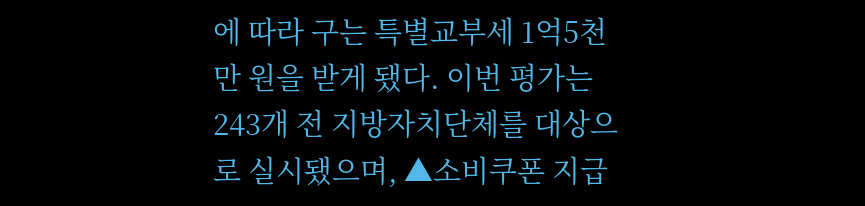에 따라 구는 특별교부세 1억5천만 원을 받게 됐다. 이번 평가는 243개 전 지방자치단체를 대상으로 실시됐으며, ▲소비쿠폰 지급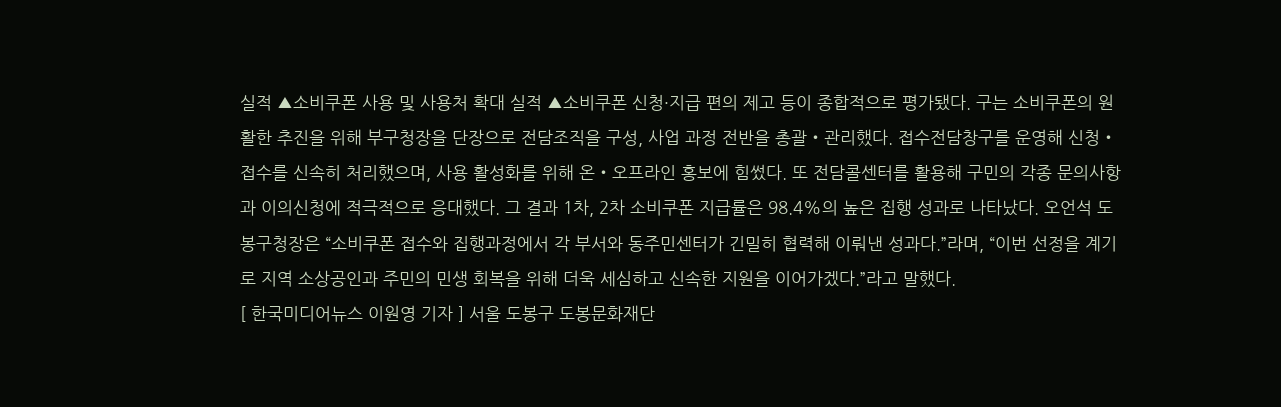실적 ▲소비쿠폰 사용 및 사용처 확대 실적 ▲소비쿠폰 신청·지급 편의 제고 등이 종합적으로 평가됐다. 구는 소비쿠폰의 원활한 추진을 위해 부구청장을 단장으로 전담조직을 구성, 사업 과정 전반을 총괄‧관리했다. 접수전담창구를 운영해 신청‧접수를 신속히 처리했으며, 사용 활성화를 위해 온‧오프라인 홍보에 힘썼다. 또 전담콜센터를 활용해 구민의 각종 문의사항과 이의신청에 적극적으로 응대했다. 그 결과 1차, 2차 소비쿠폰 지급률은 98.4%의 높은 집행 성과로 나타났다. 오언석 도봉구청장은 “소비쿠폰 접수와 집행과정에서 각 부서와 동주민센터가 긴밀히 협력해 이뤄낸 성과다.”라며, “이번 선정을 계기로 지역 소상공인과 주민의 민생 회복을 위해 더욱 세심하고 신속한 지원을 이어가겠다.”라고 말했다.
[ 한국미디어뉴스 이원영 기자 ] 서울 도봉구 도봉문화재단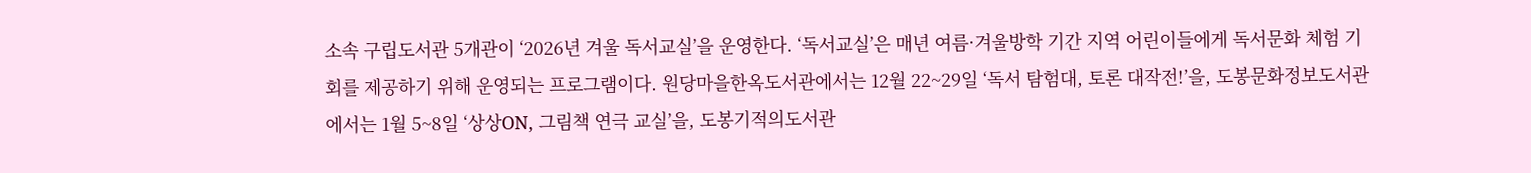소속 구립도서관 5개관이 ‘2026년 겨울 독서교실’을 운영한다. ‘독서교실’은 매년 여름·겨울방학 기간 지역 어린이들에게 독서문화 체험 기회를 제공하기 위해 운영되는 프로그램이다. 원당마을한옥도서관에서는 12월 22~29일 ‘독서 탐험대, 토론 대작전!’을, 도봉문화정보도서관에서는 1월 5~8일 ‘상상ON, 그림책 연극 교실’을, 도봉기적의도서관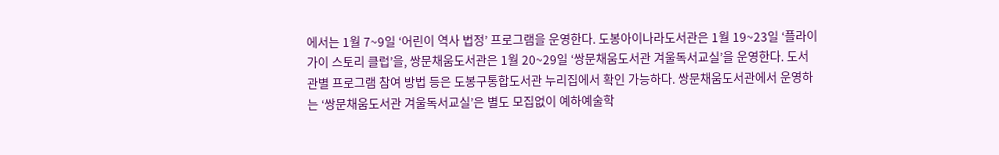에서는 1월 7~9일 ‘어린이 역사 법정’ 프로그램을 운영한다. 도봉아이나라도서관은 1월 19~23일 ‘플라이가이 스토리 클럽’을, 쌍문채움도서관은 1월 20~29일 ‘쌍문채움도서관 겨울독서교실’을 운영한다. 도서관별 프로그램 참여 방법 등은 도봉구통합도서관 누리집에서 확인 가능하다. 쌍문채움도서관에서 운영하는 ‘쌍문채움도서관 겨울독서교실’은 별도 모집없이 예하예술학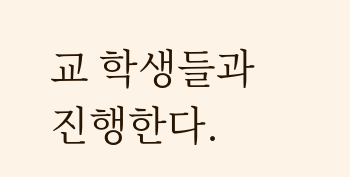교 학생들과 진행한다.